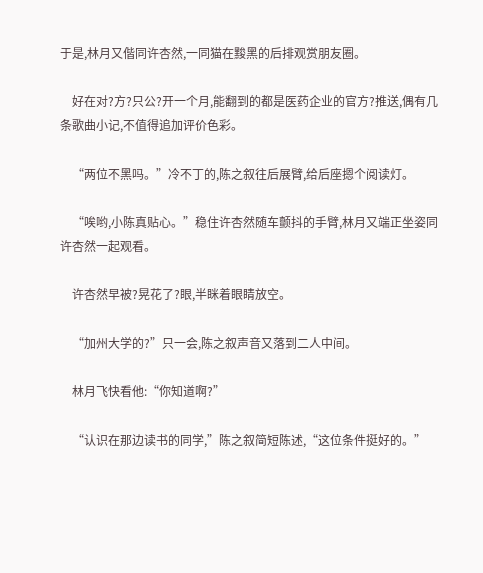于是,林月又偕同许杏然,一同猫在黢黑的后排观赏朋友圈。

    好在对?方?只公?开一个月,能翻到的都是医药企业的官方?推送,偶有几条歌曲小记,不值得追加评价色彩。

    “两位不黑吗。”冷不丁的,陈之叙往后展臂,给后座摁个阅读灯。

    “唉哟,小陈真贴心。”稳住许杏然随车颤抖的手臂,林月又端正坐姿同许杏然一起观看。

    许杏然早被?晃花了?眼,半眯着眼睛放空。

    “加州大学的?”只一会,陈之叙声音又落到二人中间。

    林月飞快看他:“你知道啊?”

    “认识在那边读书的同学,”陈之叙简短陈述,“这位条件挺好的。”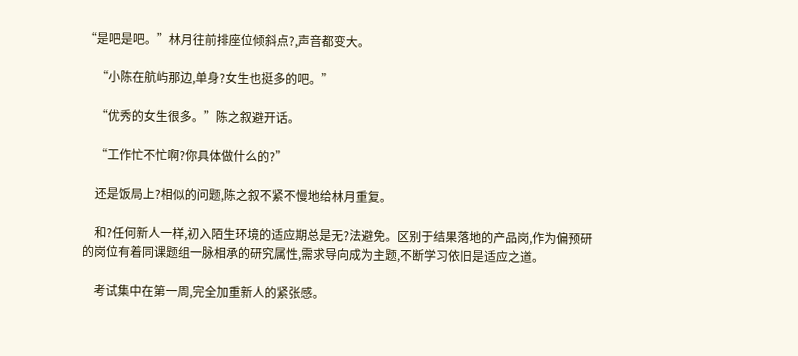“是吧是吧。”林月往前排座位倾斜点?,声音都变大。

    “小陈在航屿那边,单身?女生也挺多的吧。”

    “优秀的女生很多。”陈之叙避开话。

    “工作忙不忙啊?你具体做什么的?”

    还是饭局上?相似的问题,陈之叙不紧不慢地给林月重复。

    和?任何新人一样,初入陌生环境的适应期总是无?法避免。区别于结果落地的产品岗,作为偏预研的岗位有着同课题组一脉相承的研究属性,需求导向成为主题,不断学习依旧是适应之道。

    考试集中在第一周,完全加重新人的紧张感。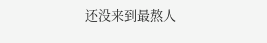还没来到最熬人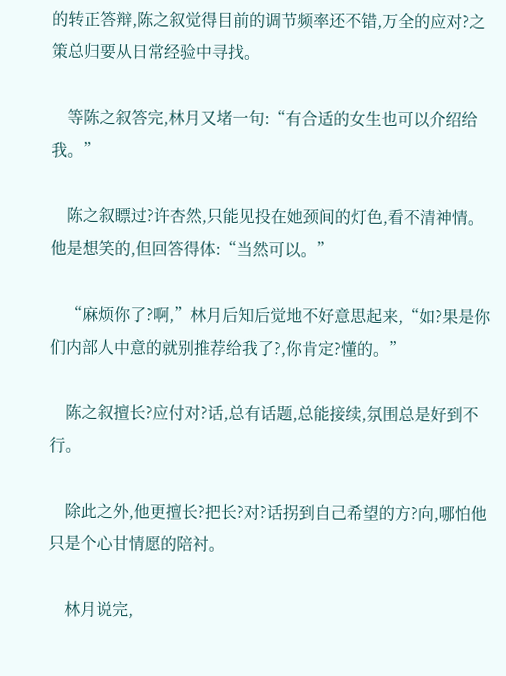的转正答辩,陈之叙觉得目前的调节频率还不错,万全的应对?之策总归要从日常经验中寻找。

    等陈之叙答完,林月又堵一句:“有合适的女生也可以介绍给我。”

    陈之叙瞟过?许杏然,只能见投在她颈间的灯色,看不清神情。他是想笑的,但回答得体:“当然可以。”

    “麻烦你了?啊,”林月后知后觉地不好意思起来,“如?果是你们内部人中意的就别推荐给我了?,你肯定?懂的。”

    陈之叙擅长?应付对?话,总有话题,总能接续,氛围总是好到不行。

    除此之外,他更擅长?把长?对?话拐到自己希望的方?向,哪怕他只是个心甘情愿的陪衬。

    林月说完,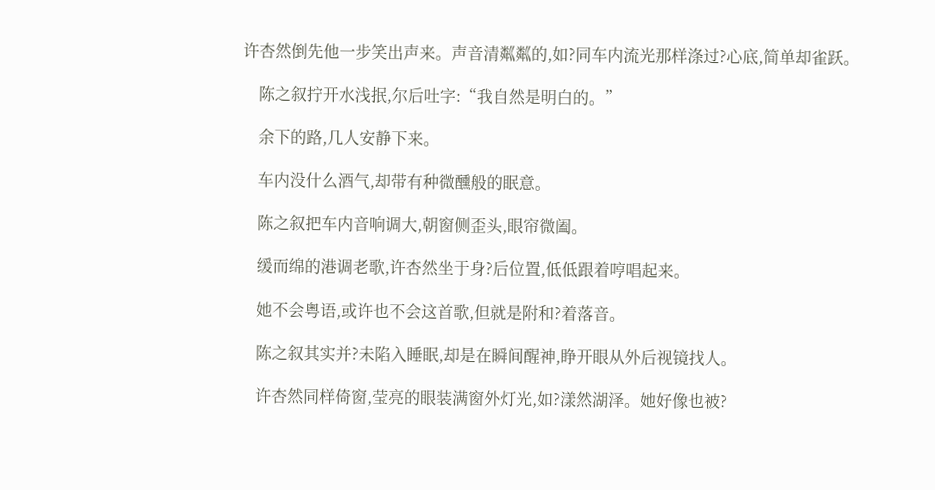许杏然倒先他一步笑出声来。声音清粼粼的,如?同车内流光那样涤过?心底,简单却雀跃。

    陈之叙拧开水浅抿,尔后吐字:“我自然是明白的。”

    余下的路,几人安静下来。

    车内没什么酒气,却带有种微醺般的眠意。

    陈之叙把车内音响调大,朝窗侧歪头,眼帘微阖。

    缓而绵的港调老歌,许杏然坐于身?后位置,低低跟着哼唱起来。

    她不会粤语,或许也不会这首歌,但就是附和?着落音。

    陈之叙其实并?未陷入睡眠,却是在瞬间醒神,睁开眼从外后视镜找人。

    许杏然同样倚窗,莹亮的眼装满窗外灯光,如?漾然湖泽。她好像也被?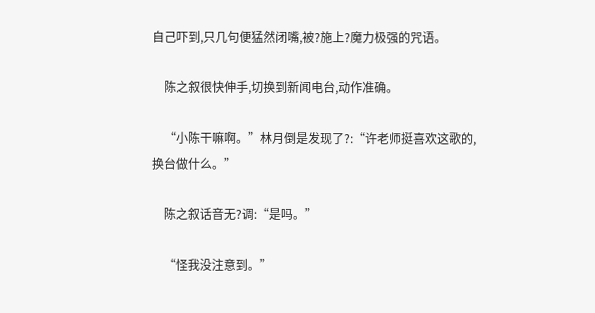自己吓到,只几句便猛然闭嘴,被?施上?魔力极强的咒语。

    陈之叙很快伸手,切换到新闻电台,动作准确。

    “小陈干嘛啊。”林月倒是发现了?:“许老师挺喜欢这歌的,换台做什么。”

    陈之叙话音无?调:“是吗。”

    “怪我没注意到。”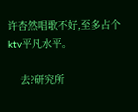许杏然唱歌不好,至多占个ktv平凡水平。

    去?研究所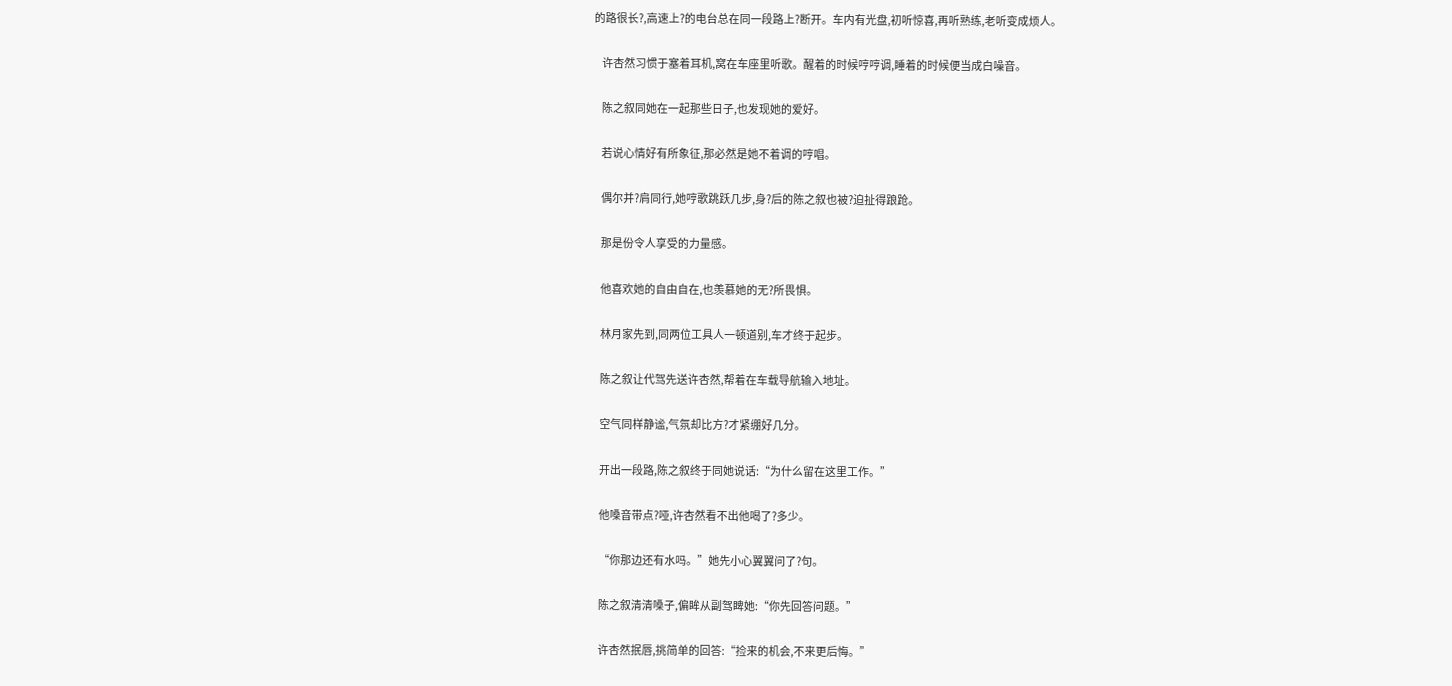的路很长?,高速上?的电台总在同一段路上?断开。车内有光盘,初听惊喜,再听熟练,老听变成烦人。

    许杏然习惯于塞着耳机,窝在车座里听歌。醒着的时候哼哼调,睡着的时候便当成白噪音。

    陈之叙同她在一起那些日子,也发现她的爱好。

    若说心情好有所象征,那必然是她不着调的哼唱。

    偶尔并?肩同行,她哼歌跳跃几步,身?后的陈之叙也被?迫扯得踉跄。

    那是份令人享受的力量感。

    他喜欢她的自由自在,也羡慕她的无?所畏惧。

    林月家先到,同两位工具人一顿道别,车才终于起步。

    陈之叙让代驾先送许杏然,帮着在车载导航输入地址。

    空气同样静谧,气氛却比方?才紧绷好几分。

    开出一段路,陈之叙终于同她说话:“为什么留在这里工作。”

    他嗓音带点?哑,许杏然看不出他喝了?多少。

    “你那边还有水吗。”她先小心翼翼问了?句。

    陈之叙清清嗓子,偏眸从副驾睥她:“你先回答问题。”

    许杏然抿唇,挑简单的回答:“捡来的机会,不来更后悔。”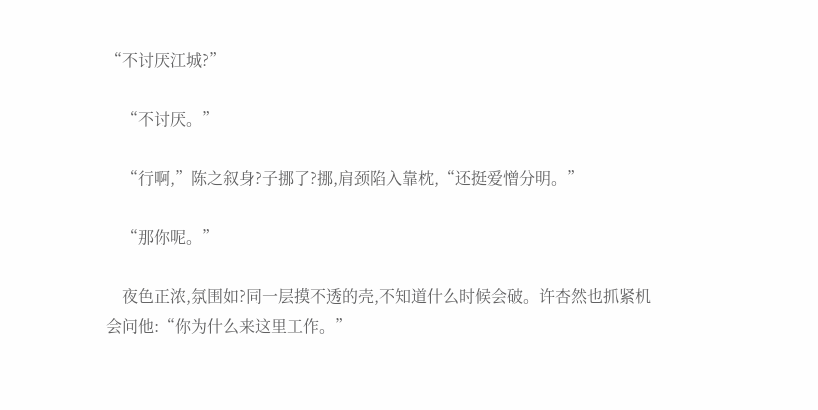“不讨厌江城?”

    “不讨厌。”

    “行啊,”陈之叙身?子挪了?挪,肩颈陷入靠枕,“还挺爱憎分明。”

    “那你呢。”

    夜色正浓,氛围如?同一层摸不透的壳,不知道什么时候会破。许杏然也抓紧机会问他:“你为什么来这里工作。”